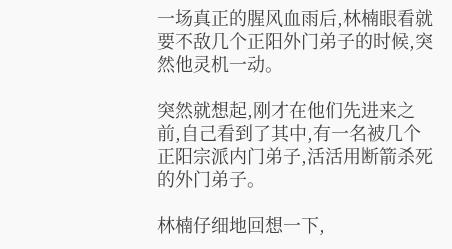一场真正的腥风血雨后,林楠眼看就要不敌几个正阳外门弟子的时候,突然他灵机一动。

突然就想起,刚才在他们先进来之前,自己看到了其中,有一名被几个正阳宗派内门弟子,活活用断箭杀死的外门弟子。

林楠仔细地回想一下,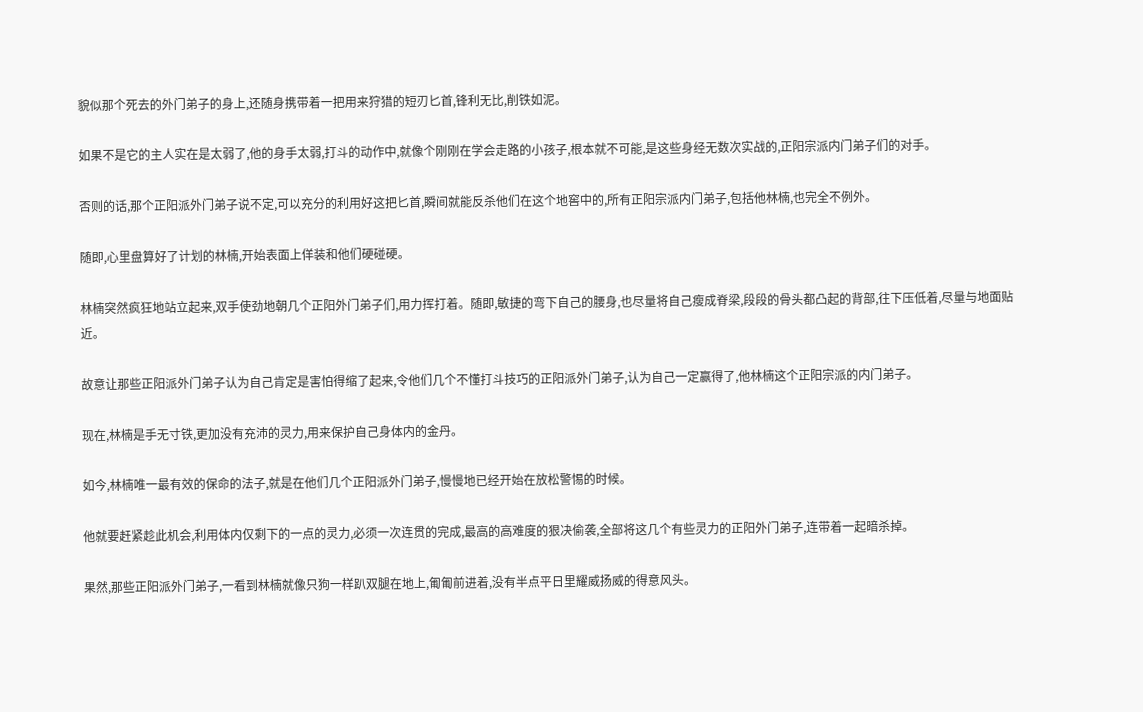貌似那个死去的外门弟子的身上,还随身携带着一把用来狩猎的短刃匕首,锋利无比,削铁如泥。

如果不是它的主人实在是太弱了,他的身手太弱,打斗的动作中,就像个刚刚在学会走路的小孩子,根本就不可能,是这些身经无数次实战的,正阳宗派内门弟子们的对手。

否则的话,那个正阳派外门弟子说不定,可以充分的利用好这把匕首,瞬间就能反杀他们在这个地窖中的,所有正阳宗派内门弟子,包括他林楠,也完全不例外。

随即,心里盘算好了计划的林楠,开始表面上佯装和他们硬碰硬。

林楠突然疯狂地站立起来,双手使劲地朝几个正阳外门弟子们,用力挥打着。随即,敏捷的弯下自己的腰身,也尽量将自己瘦成脊梁,段段的骨头都凸起的背部,往下压低着,尽量与地面贴近。

故意让那些正阳派外门弟子认为自己肯定是害怕得缩了起来,令他们几个不懂打斗技巧的正阳派外门弟子,认为自己一定赢得了,他林楠这个正阳宗派的内门弟子。

现在,林楠是手无寸铁,更加没有充沛的灵力,用来保护自己身体内的金丹。

如今,林楠唯一最有效的保命的法子,就是在他们几个正阳派外门弟子,慢慢地已经开始在放松警惕的时候。

他就要赶紧趁此机会,利用体内仅剩下的一点的灵力,必须一次连贯的完成,最高的高难度的狠决偷袭,全部将这几个有些灵力的正阳外门弟子,连带着一起暗杀掉。

果然,那些正阳派外门弟子,一看到林楠就像只狗一样趴双腿在地上,匍匍前进着,没有半点平日里耀威扬威的得意风头。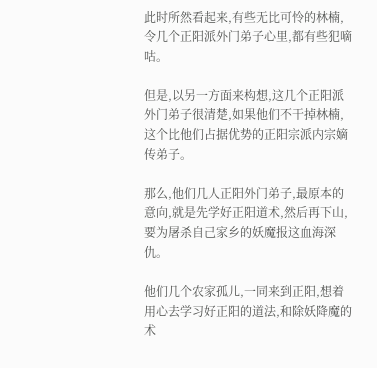此时所然看起来,有些无比可怜的林楠,令几个正阳派外门弟子心里,都有些犯嘀咕。

但是,以另一方面来构想,这几个正阳派外门弟子很清楚,如果他们不干掉林楠,这个比他们占据优势的正阳宗派内宗嫡传弟子。

那么,他们几人正阳外门弟子,最原本的意向,就是先学好正阳道术,然后再下山,要为屠杀自己家乡的妖魔报这血海深仇。

他们几个农家孤儿,一同来到正阳,想着用心去学习好正阳的道法,和除妖降魔的术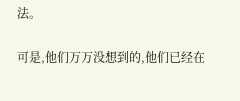法。

可是,他们万万没想到的,他们已经在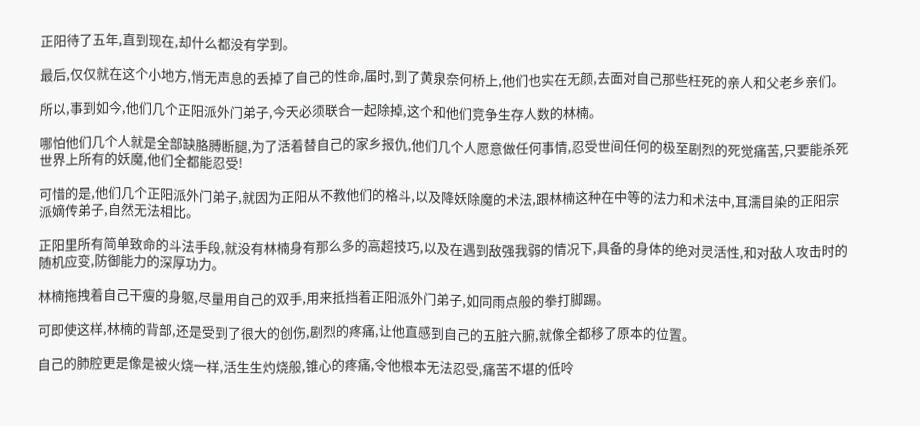正阳待了五年,直到现在,却什么都没有学到。

最后,仅仅就在这个小地方,悄无声息的丢掉了自己的性命,届时,到了黄泉奈何桥上,他们也实在无颜,去面对自己那些枉死的亲人和父老乡亲们。

所以,事到如今,他们几个正阳派外门弟子,今天必须联合一起除掉,这个和他们竞争生存人数的林楠。

哪怕他们几个人就是全部缺胳膊断腿,为了活着替自己的家乡报仇,他们几个人愿意做任何事情,忍受世间任何的极至剧烈的死觉痛苦,只要能杀死世界上所有的妖魔,他们全都能忍受!

可惜的是,他们几个正阳派外门弟子,就因为正阳从不教他们的格斗,以及降妖除魔的术法,跟林楠这种在中等的法力和术法中,耳濡目染的正阳宗派嫡传弟子,自然无法相比。

正阳里所有简单致命的斗法手段,就没有林楠身有那么多的高超技巧,以及在遇到敌强我弱的情况下,具备的身体的绝对灵活性,和对敌人攻击时的随机应变,防御能力的深厚功力。

林楠拖拽着自己干瘦的身躯,尽量用自己的双手,用来抵挡着正阳派外门弟子,如同雨点般的拳打脚踢。

可即使这样,林楠的背部,还是受到了很大的创伤,剧烈的疼痛,让他直感到自己的五脏六腑,就像全都移了原本的位置。

自己的肺腔更是像是被火烧一样,活生生灼烧般,锥心的疼痛,令他根本无法忍受,痛苦不堪的低呤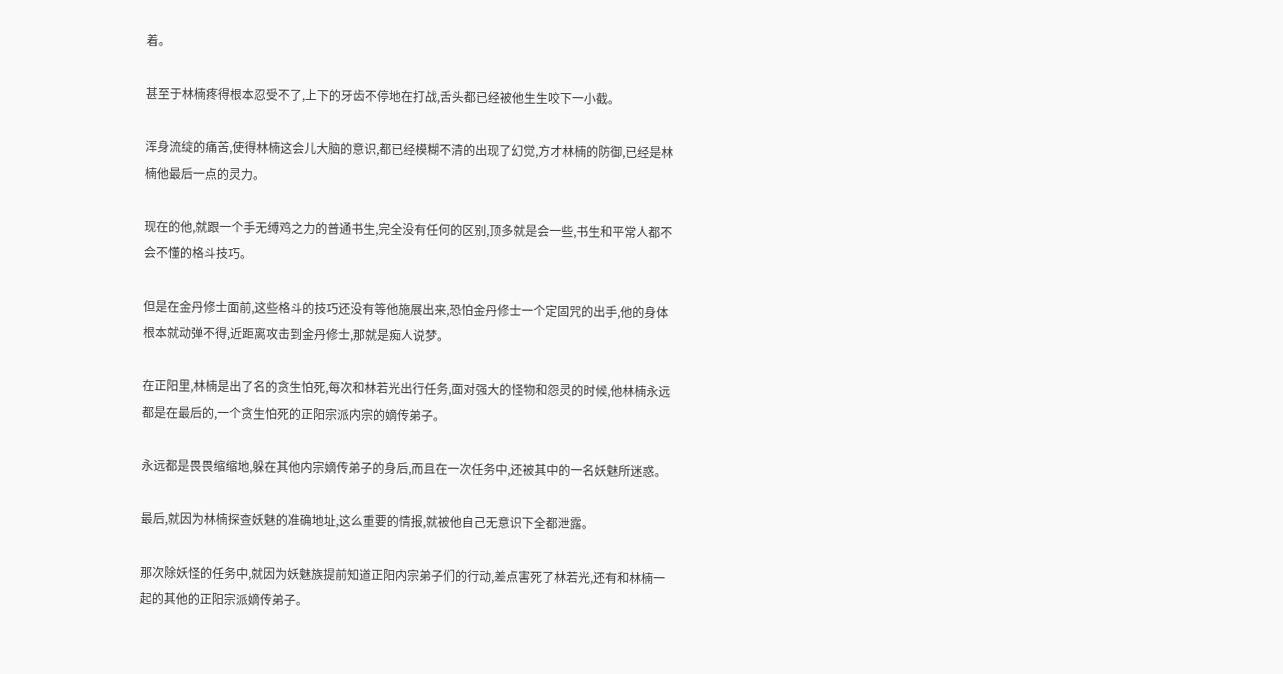着。

甚至于林楠疼得根本忍受不了,上下的牙齿不停地在打战,舌头都已经被他生生咬下一小截。

浑身流绽的痛苦,使得林楠这会儿大脑的意识,都已经模糊不清的出现了幻觉,方才林楠的防御,已经是林楠他最后一点的灵力。

现在的他,就跟一个手无缚鸡之力的普通书生,完全没有任何的区别,顶多就是会一些,书生和平常人都不会不懂的格斗技巧。

但是在金丹修士面前,这些格斗的技巧还没有等他施展出来,恐怕金丹修士一个定固咒的出手,他的身体根本就动弹不得,近距离攻击到金丹修士,那就是痴人说梦。

在正阳里,林楠是出了名的贪生怕死,每次和林若光出行任务,面对强大的怪物和怨灵的时候,他林楠永远都是在最后的,一个贪生怕死的正阳宗派内宗的嫡传弟子。

永远都是畏畏缩缩地,躲在其他内宗嫡传弟子的身后,而且在一次任务中,还被其中的一名妖魅所迷惑。

最后,就因为林楠探查妖魅的准确地址,这么重要的情报,就被他自己无意识下全都泄露。

那次除妖怪的任务中,就因为妖魅族提前知道正阳内宗弟子们的行动,差点害死了林若光,还有和林楠一起的其他的正阳宗派嫡传弟子。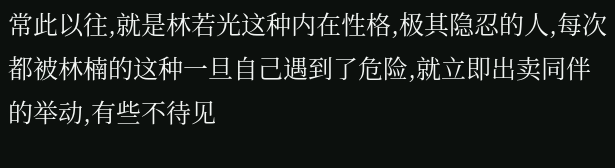常此以往,就是林若光这种内在性格,极其隐忍的人,每次都被林楠的这种一旦自己遇到了危险,就立即出卖同伴的举动,有些不待见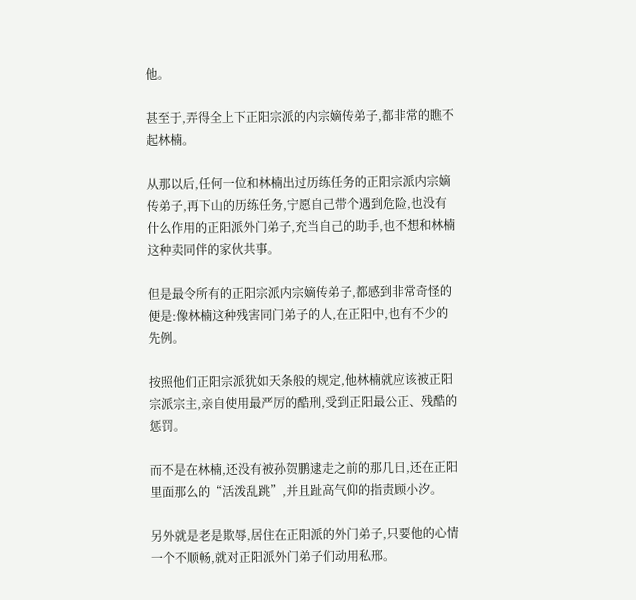他。

甚至于,弄得全上下正阳宗派的内宗嫡传弟子,都非常的瞧不起林楠。

从那以后,任何一位和林楠出过历练任务的正阳宗派内宗嫡传弟子,再下山的历练任务,宁愿自己带个遇到危险,也没有什么作用的正阳派外门弟子,充当自己的助手,也不想和林楠这种卖同伴的家伙共事。

但是最令所有的正阳宗派内宗嫡传弟子,都感到非常奇怪的便是:像林楠这种残害同门弟子的人,在正阳中,也有不少的先例。

按照他们正阳宗派犹如天条般的规定,他林楠就应该被正阳宗派宗主,亲自使用最严厉的酷刑,受到正阳最公正、残酷的惩罚。

而不是在林楠,还没有被孙贺鹏逮走之前的那几日,还在正阳里面那么的“活泼乱跳”,并且趾高气仰的指责顾小汐。

另外就是老是欺辱,居住在正阳派的外门弟子,只要他的心情一个不顺畅,就对正阳派外门弟子们动用私邢。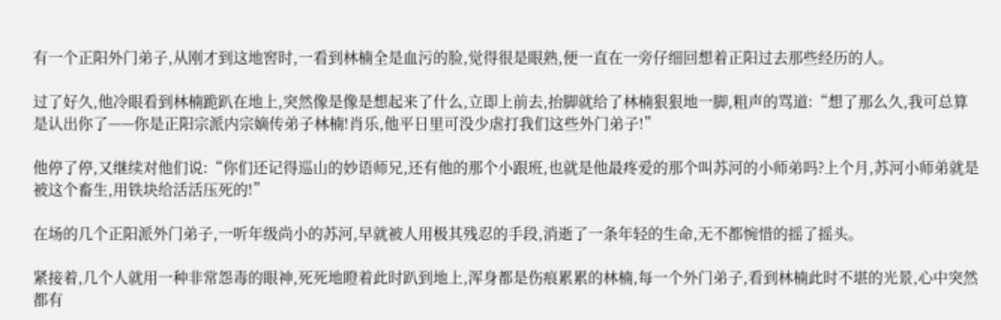有一个正阳外门弟子,从刚才到这地窖时,一看到林楠全是血污的脸,觉得很是眼熟,便一直在一旁仔细回想着正阳过去那些经历的人。

过了好久,他冷眼看到林楠跪趴在地上,突然像是像是想起来了什么,立即上前去,抬脚就给了林楠狠狠地一脚,粗声的骂道:“想了那么久,我可总算是认出你了——你是正阳宗派内宗嫡传弟子林楠!肖乐,他平日里可没少虐打我们这些外门弟子!”

他停了停,又继续对他们说:“你们还记得巡山的妙语师兄,还有他的那个小跟班,也就是他最疼爱的那个叫苏河的小师弟吗?上个月,苏河小师弟就是被这个畜生,用铁块给活活压死的!”

在场的几个正阳派外门弟子,一听年级尚小的苏河,早就被人用极其残忍的手段,消逝了一条年轻的生命,无不都惋惜的摇了摇头。

紧接着,几个人就用一种非常怨毒的眼神,死死地瞪着此时趴到地上,浑身都是伤痕累累的林楠,每一个外门弟子,看到林楠此时不堪的光景,心中突然都有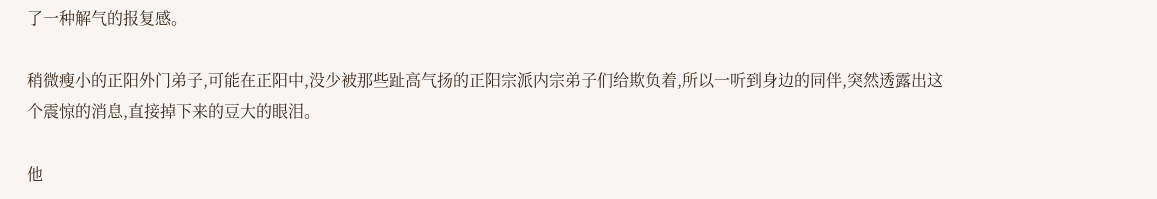了一种解气的报复感。

稍微瘦小的正阳外门弟子,可能在正阳中,没少被那些趾高气扬的正阳宗派内宗弟子们给欺负着,所以一听到身边的同伴,突然透露出这个震惊的消息,直接掉下来的豆大的眼泪。

他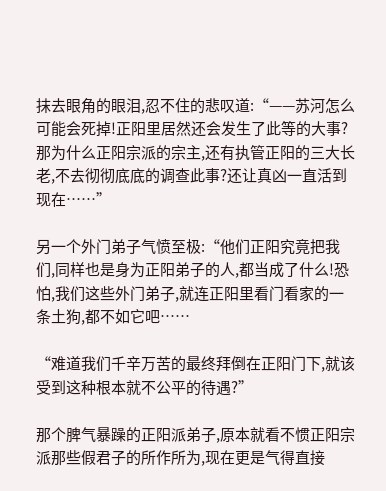抹去眼角的眼泪,忍不住的悲叹道:“——苏河怎么可能会死掉!正阳里居然还会发生了此等的大事?那为什么正阳宗派的宗主,还有执管正阳的三大长老,不去彻彻底底的调查此事?还让真凶一直活到现在……”

另一个外门弟子气愤至极:“他们正阳究竟把我们,同样也是身为正阳弟子的人,都当成了什么!恐怕,我们这些外门弟子,就连正阳里看门看家的一条土狗,都不如它吧……

“难道我们千辛万苦的最终拜倒在正阳门下,就该受到这种根本就不公平的待遇?”

那个脾气暴躁的正阳派弟子,原本就看不惯正阳宗派那些假君子的所作所为,现在更是气得直接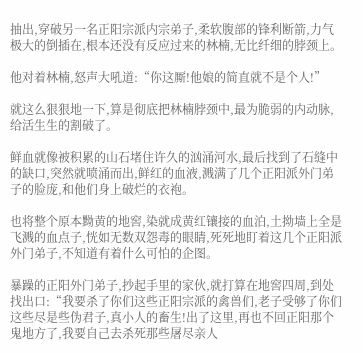抽出,穿破另一名正阳宗派内宗弟子,柔软腹部的锋利断箭,力气极大的倒插在,根本还没有反应过来的林楠,无比纤细的脖颈上。

他对着林楠,怒声大吼道:“你这厮!他娘的简直就不是个人!”

就这么狠狠地一下,算是彻底把林楠脖颈中,最为脆弱的内动脉,给活生生的割破了。

鲜血就像被积累的山石堵住许久的汹涌河水,最后找到了石缝中的缺口,突然就喷涌而出,鲜红的血液,溅满了几个正阳派外门弟子的脸庞,和他们身上破烂的衣袍。

也将整个原本黝黄的地窖,染就成黄红镶接的血泊,土拗墙上全是飞溅的血点子,恍如无数双怨毒的眼睛,死死地盯着这几个正阳派外门弟子,不知道有着什么可怕的企图。

暴躁的正阳外门弟子,抄起手里的家伙,就打算在地窖四周,到处找出口:“我要杀了你们这些正阳宗派的禽兽们,老子受够了你们这些尽是些伪君子,真小人的畜生!出了这里,再也不回正阳那个鬼地方了,我要自己去杀死那些屠尽亲人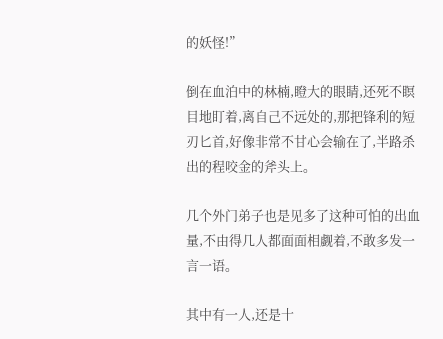的妖怪!”

倒在血泊中的林楠,瞪大的眼睛,还死不瞑目地盯着,离自己不远处的,那把锋利的短刃匕首,好像非常不甘心会输在了,半路杀出的程咬金的斧头上。

几个外门弟子也是见多了这种可怕的出血量,不由得几人都面面相觑着,不敢多发一言一语。

其中有一人,还是十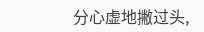分心虚地撇过头,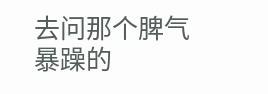去问那个脾气暴躁的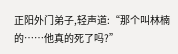正阳外门弟子,轻声道:“那个叫林楠的……他真的死了吗?”